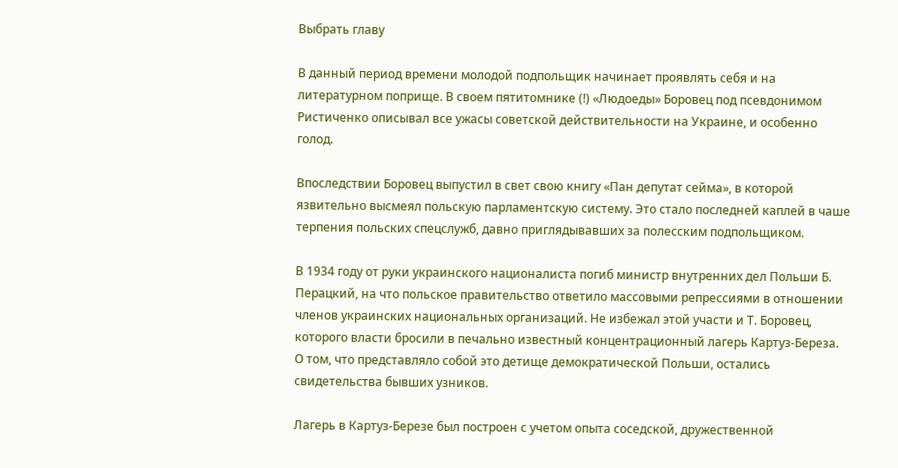Выбрать главу

В данный период времени молодой подпольщик начинает проявлять себя и на литературном поприще. В своем пятитомнике (!) «Людоеды» Боровец под псевдонимом Ристиченко описывал все ужасы советской действительности на Украине, и особенно голод.

Впоследствии Боровец выпустил в свет свою книгу «Пан депутат сейма», в которой язвительно высмеял польскую парламентскую систему. Это стало последней каплей в чаше терпения польских спецслужб, давно приглядывавших за полесским подпольщиком.

В 1934 году от руки украинского националиста погиб министр внутренних дел Польши Б. Перацкий, на что польское правительство ответило массовыми репрессиями в отношении членов украинских национальных организаций. Не избежал этой участи и Т. Боровец, которого власти бросили в печально известный концентрационный лагерь Картуз-Береза. О том, что представляло собой это детище демократической Польши, остались свидетельства бывших узников.

Лагерь в Картуз-Березе был построен с учетом опыта соседской, дружественной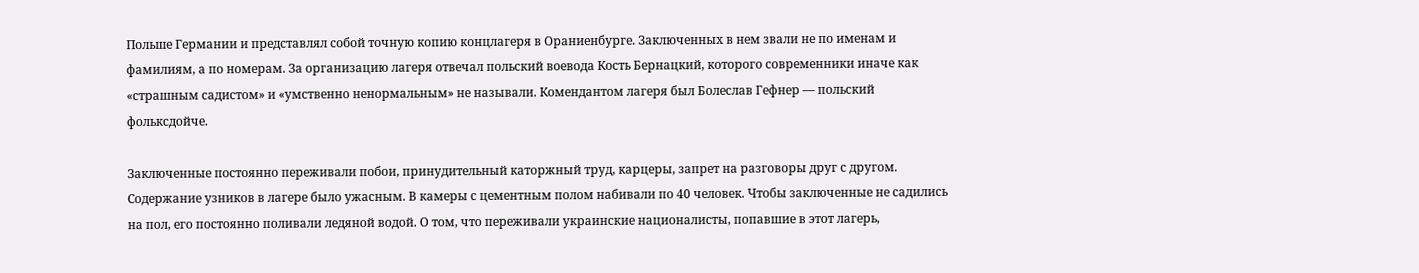Польше Германии и представлял собой точную копию концлагеря в Ораниенбурге. Заключенных в нем звали не по именам и фамилиям, а по номерам. За организацию лагеря отвечал польский воевода Кость Бернацкий, которого современники иначе как «страшным садистом» и «умственно ненормальным» не называли. Комендантом лагеря был Болеслав Гефнер — польский фольксдойче.

Заключенные постоянно переживали побои, принудительный каторжный труд, карцеры, запрет на разговоры друг с другом. Содержание узников в лагере было ужасным. В камеры с цементным полом набивали по 40 человек. Чтобы заключенные не садились на пол, его постоянно поливали ледяной водой. О том, что переживали украинские националисты, попавшие в этот лагерь,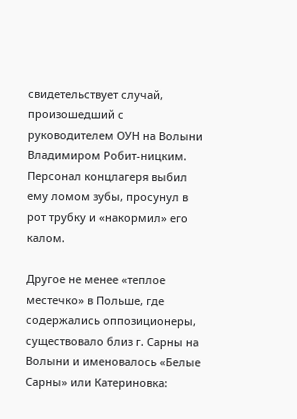свидетельствует случай, произошедший с руководителем ОУН на Волыни Владимиром Робит-ницким. Персонал концлагеря выбил ему ломом зубы, просунул в рот трубку и «накормил» его калом.

Другое не менее «теплое местечко» в Польше, где содержались оппозиционеры, существовало близ г. Сарны на Волыни и именовалось «Белые Сарны» или Катериновка: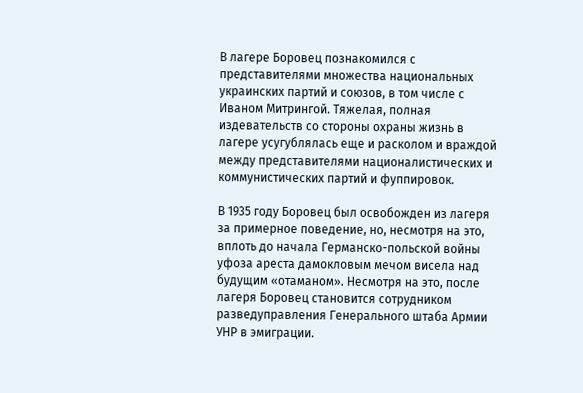В лагере Боровец познакомился с представителями множества национальных украинских партий и союзов, в том числе с Иваном Митрингой. Тяжелая, полная издевательств со стороны охраны жизнь в лагере усугублялась еще и расколом и враждой между представителями националистических и коммунистических партий и фуппировок.

В 1935 году Боровец был освобожден из лагеря за примерное поведение, но, несмотря на это, вплоть до начала Германско-польской войны уфоза ареста дамокловым мечом висела над будущим «отаманом». Несмотря на это, после лагеря Боровец становится сотрудником разведуправления Генерального штаба Армии УНР в эмиграции.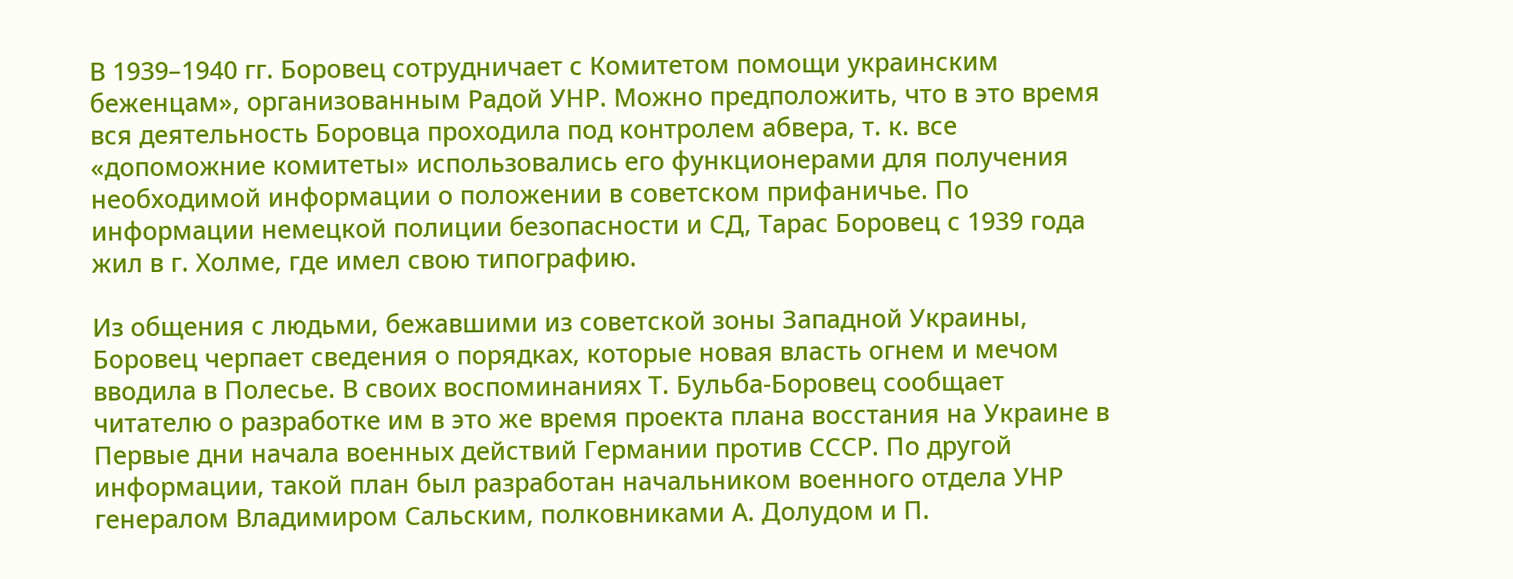В 1939–1940 гг. Боровец сотрудничает с Комитетом помощи украинским беженцам», организованным Радой УНР. Можно предположить, что в это время вся деятельность Боровца проходила под контролем абвера, т. к. все «допоможние комитеты» использовались его функционерами для получения необходимой информации о положении в советском прифаничье. По информации немецкой полиции безопасности и СД, Тарас Боровец с 1939 года жил в г. Холме, где имел свою типографию.

Из общения с людьми, бежавшими из советской зоны Западной Украины, Боровец черпает сведения о порядках, которые новая власть огнем и мечом вводила в Полесье. В своих воспоминаниях Т. Бульба-Боровец сообщает читателю о разработке им в это же время проекта плана восстания на Украине в Первые дни начала военных действий Германии против СССР. По другой информации, такой план был разработан начальником военного отдела УНР генералом Владимиром Сальским, полковниками А. Долудом и П.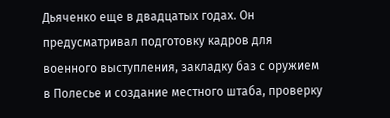Дьяченко еще в двадцатых годах. Он предусматривал подготовку кадров для военного выступления, закладку баз с оружием в Полесье и создание местного штаба, проверку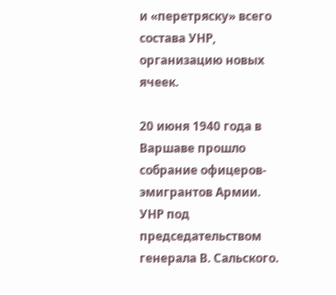и «перетряску» всего состава УНР, организацию новых ячеек.

20 июня 1940 года в Варшаве прошло собрание офицеров-эмигрантов Армии. УНР под председательством генерала В. Сальского.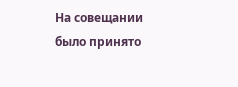На совещании было принято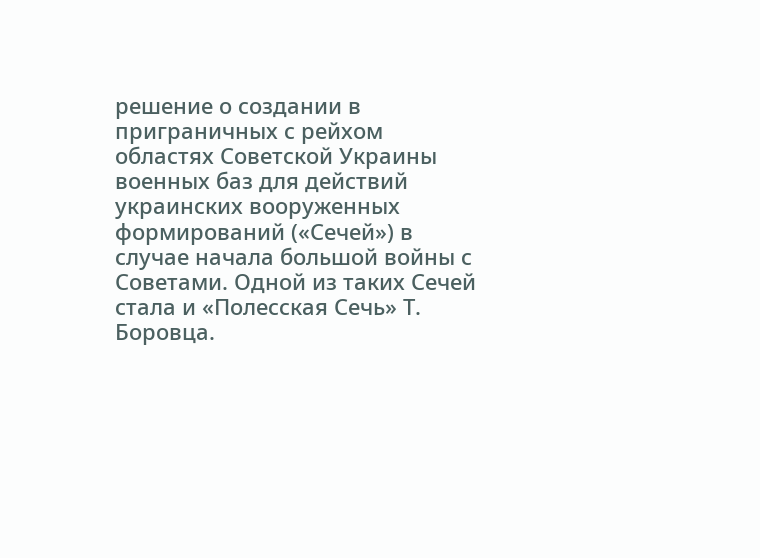решение о создании в приграничных с рейхом областях Советской Украины военных баз для действий украинских вооруженных формирований («Сечей») в случае начала большой войны с Советами. Одной из таких Сечей стала и «Полесская Сечь» Т. Боровца.